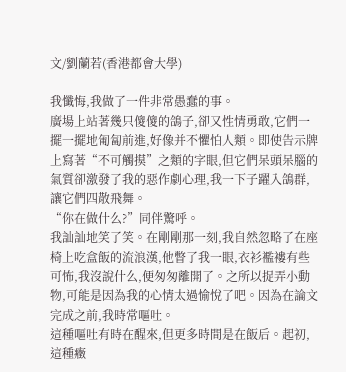文/劉蘭若(香港都會大學)

我懺悔,我做了一件非常愚蠢的事。
廣場上站著幾只傻傻的鴿子,卻又性情勇敢,它們一擺一擺地匍匐前進,好像并不懼怕人類。即使告示牌上寫著“不可觸摸”之類的字眼,但它們呆頭呆腦的氣質卻激發了我的惡作劇心理,我一下子躍入鴿群,讓它們四散飛舞。
“你在做什么?”同伴驚呼。
我訕訕地笑了笑。在剛剛那一刻,我自然忽略了在座椅上吃盒飯的流浪漢,他瞥了我一眼,衣衫襤褸有些可怖,我沒說什么,便匆匆離開了。之所以捉弄小動物,可能是因為我的心情太過愉悅了吧。因為在論文完成之前,我時常嘔吐。
這種嘔吐有時在醒來,但更多時間是在飯后。起初,這種癥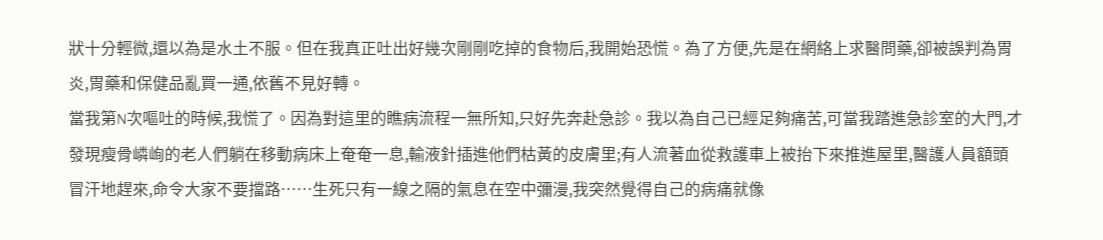狀十分輕微,還以為是水土不服。但在我真正吐出好幾次剛剛吃掉的食物后,我開始恐慌。為了方便,先是在網絡上求醫問藥,卻被誤判為胃炎,胃藥和保健品亂買一通,依舊不見好轉。
當我第N次嘔吐的時候,我慌了。因為對這里的瞧病流程一無所知,只好先奔赴急診。我以為自己已經足夠痛苦,可當我踏進急診室的大門,才發現瘦骨嶙峋的老人們躺在移動病床上奄奄一息,輸液針插進他們枯黃的皮膚里;有人流著血從救護車上被抬下來推進屋里,醫護人員額頭冒汗地趕來,命令大家不要擋路……生死只有一線之隔的氣息在空中彌漫,我突然覺得自己的病痛就像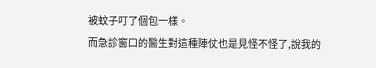被蚊子叮了個包一樣。
而急診窗口的醫生對這種陣仗也是見怪不怪了,說我的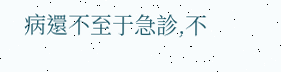病還不至于急診,不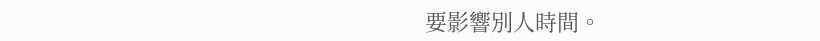要影響別人時間。